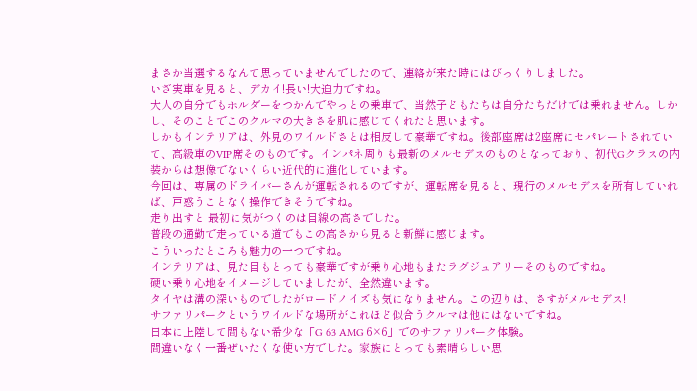まさか当選するなんて思っていませんでしたので、連絡が来た時にはびっくりしました。
いざ実車を見ると、デカイ!長い!大迫力ですね。
大人の自分でもホルダーをつかんでやっとの乗車で、当然子どもたちは自分たちだけでは乗れません。しかし、そのことでこのクルマの大きさを肌に感じてくれたと思います。
しかもインテリアは、外見のワイルドさとは相反して豪華ですね。後部座席は2座席にセパレートされていて、高級車のVIP席そのものです。インパネ周りも最新のメルセデスのものとなっており、初代Gクラスの内装からは想像でないくらい近代的に進化しています。
今回は、専属のドライバーさんが運転されるのですが、運転席を見ると、現行のメルセデスを所有していれば、戸惑うことなく操作できそうですね。
走り出すと 最初に気がつくのは目線の高さでした。
普段の通勤で走っている道でもこの高さから見ると新鮮に感じます。
こういったところも魅力の一つですね。
インテリアは、見た目もとっても豪華ですが乗り心地もまたラグジュアリーそのものですね。
硬い乗り心地をイメージしていましたが、全然違います。
タイヤは溝の深いものでしたがロードノイズも気になりません。この辺りは、さすがメルセデス!
サファリパークというワイルドな場所がこれほど似合うクルマは他にはないですね。
日本に上陸して間もない希少な「G 63 AMG 6×6」でのサファリパーク体験。
間違いなく一番ぜいたくな使い方でした。家族にとっても素晴らしい思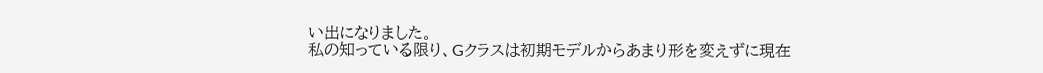い出になりました。
私の知っている限り、Gクラスは初期モデルからあまり形を変えずに現在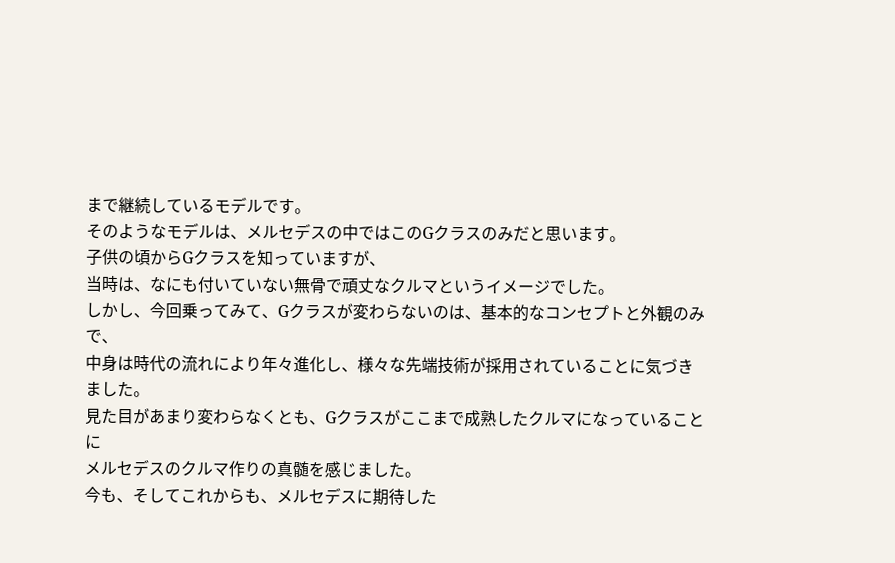まで継続しているモデルです。
そのようなモデルは、メルセデスの中ではこのGクラスのみだと思います。
子供の頃からGクラスを知っていますが、
当時は、なにも付いていない無骨で頑丈なクルマというイメージでした。
しかし、今回乗ってみて、Gクラスが変わらないのは、基本的なコンセプトと外観のみで、
中身は時代の流れにより年々進化し、様々な先端技術が採用されていることに気づきました。
見た目があまり変わらなくとも、Gクラスがここまで成熟したクルマになっていることに
メルセデスのクルマ作りの真髄を感じました。
今も、そしてこれからも、メルセデスに期待した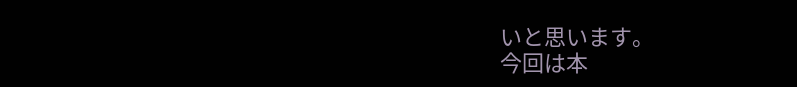いと思います。
今回は本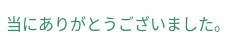当にありがとうございました。